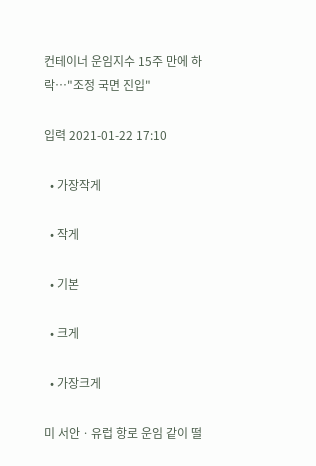컨테이너 운임지수 15주 만에 하락…"조정 국면 진입"

입력 2021-01-22 17:10

  • 가장작게

  • 작게

  • 기본

  • 크게

  • 가장크게

미 서안ㆍ유럽 항로 운임 같이 떨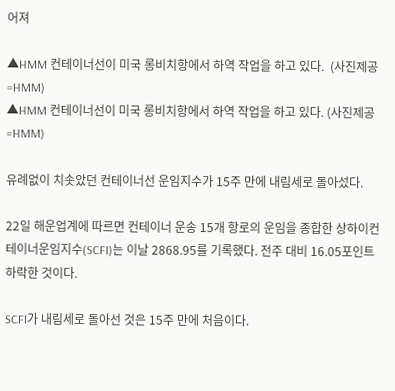어져

▲HMM 컨테이너선이 미국 롱비치항에서 하역 작업을 하고 있다.  (사진제공=HMM)
▲HMM 컨테이너선이 미국 롱비치항에서 하역 작업을 하고 있다. (사진제공=HMM)

유례없이 치솟았던 컨테이너선 운임지수가 15주 만에 내림세로 돌아섰다.

22일 해운업계에 따르면 컨테이너 운송 15개 항로의 운임을 종합한 상하이컨테이너운임지수(SCFI)는 이날 2868.95를 기록했다. 전주 대비 16.05포인트 하락한 것이다.

SCFI가 내림세로 돌아선 것은 15주 만에 처음이다.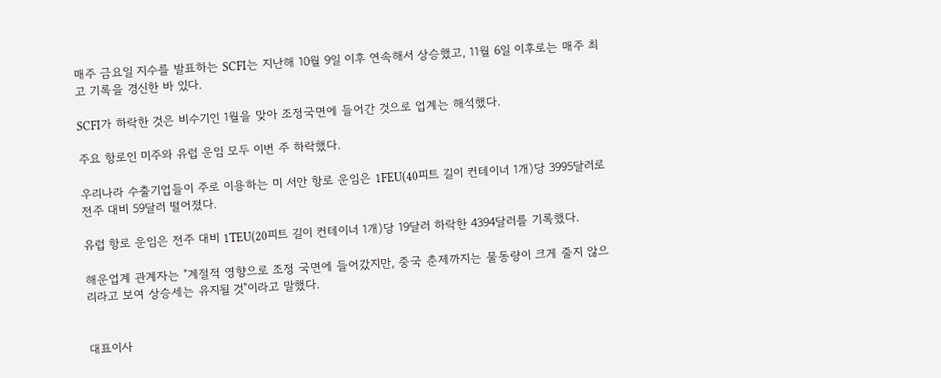매주 금요일 지수를 발표하는 SCFI는 지난해 10월 9일 이후 연속해서 상승했고, 11월 6일 이후로는 매주 최고 기록을 경신한 바 있다.

SCFI가 하락한 것은 비수기인 1월을 맞아 조정국면에 들어간 것으로 업계는 해석했다.

주요 항로인 미주와 유럽 운임 모두 이번 주 하락했다.

우리나라 수출기업들이 주로 이용하는 미 서안 항로 운임은 1FEU(40피트 길이 컨테이너 1개)당 3995달러로 전주 대비 59달러 떨어졌다.

유럽 항로 운임은 전주 대비 1TEU(20피트 길이 컨테이너 1개)당 19달러 하락한 4394달러를 기록했다.

해운업계 관계자는 "계절적 영향으로 조정 국면에 들어갔지만, 중국 춘제까지는 물동량이 크게 줄지 않으리라고 보여 상승세는 유지될 것"이라고 말했다.


대표이사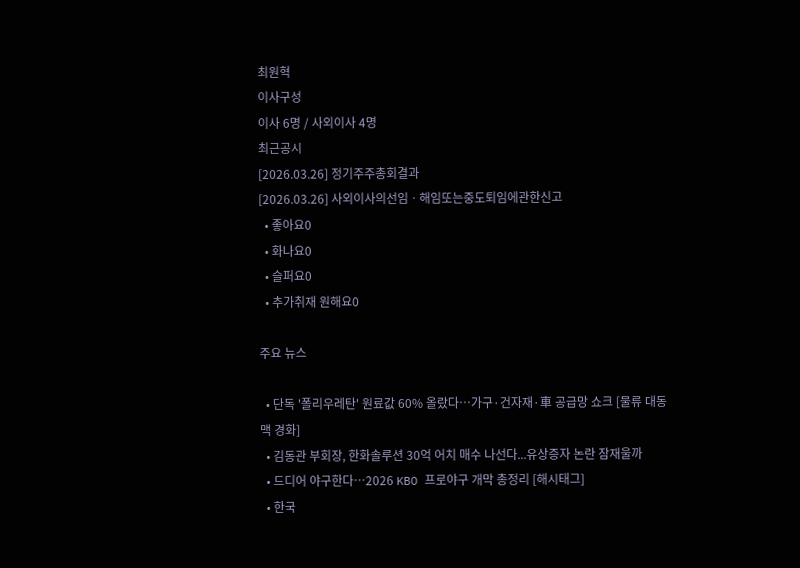최원혁
이사구성
이사 6명 / 사외이사 4명
최근공시
[2026.03.26] 정기주주총회결과
[2026.03.26] 사외이사의선임ㆍ해임또는중도퇴임에관한신고
  • 좋아요0
  • 화나요0
  • 슬퍼요0
  • 추가취재 원해요0

주요 뉴스

  • 단독 '폴리우레탄' 원료값 60% 올랐다…가구·건자재·車 공급망 쇼크 [물류 대동맥 경화]
  • 김동관 부회장, 한화솔루션 30억 어치 매수 나선다...유상증자 논란 잠재울까
  • 드디어 야구한다…2026 KBO 프로야구 개막 총정리 [해시태그]
  • 한국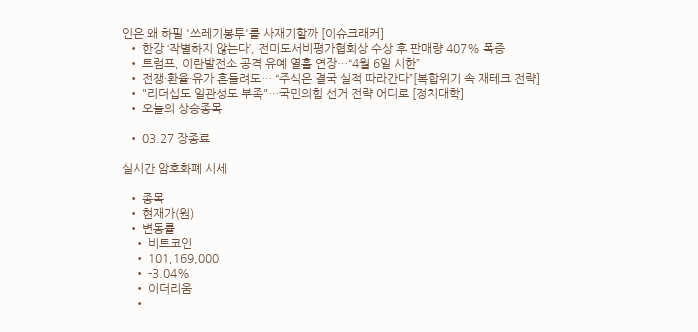인은 왜 하필 '쓰레기봉투'를 사재기할까 [이슈크래커]
  • 한강 ‘작별하지 않는다’, 전미도서비평가협회상 수상 후 판매량 407% 폭증
  • 트럼프, 이란발전소 공격 유예 열흘 연장…“4월 6일 시한”
  • 전쟁·환율·유가 흔들려도… “주식은 결국 실적 따라간다”[복합위기 속 재테크 전략]
  • "리더십도 일관성도 부족"…국민의힘 선거 전략 어디로 [정치대학]
  • 오늘의 상승종목

  • 03.27 장종료

실시간 암호화폐 시세

  • 종목
  • 현재가(원)
  • 변동률
    • 비트코인
    • 101,169,000
    • -3.04%
    • 이더리움
    •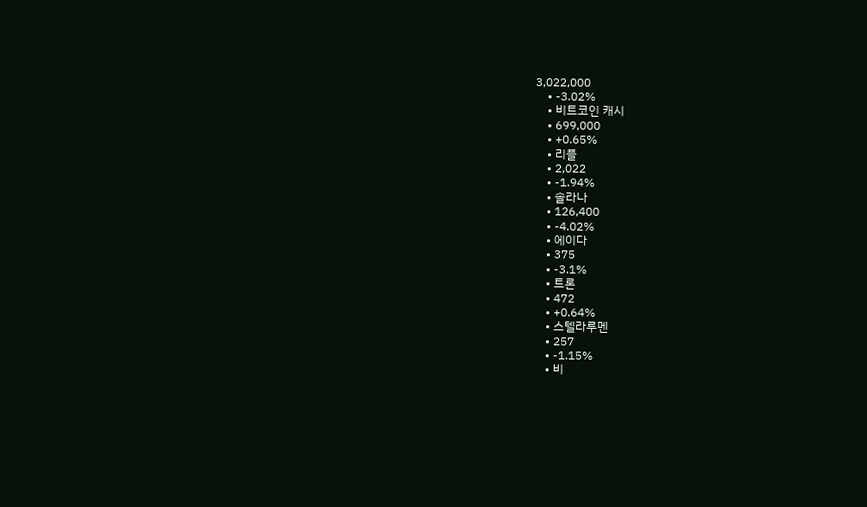3,022,000
    • -3.02%
    • 비트코인 캐시
    • 699,000
    • +0.65%
    • 리플
    • 2,022
    • -1.94%
    • 솔라나
    • 126,400
    • -4.02%
    • 에이다
    • 375
    • -3.1%
    • 트론
    • 472
    • +0.64%
    • 스텔라루멘
    • 257
    • -1.15%
    • 비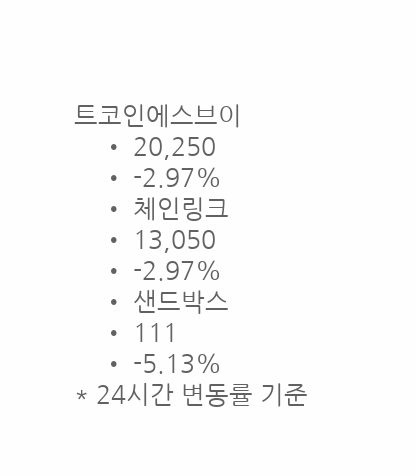트코인에스브이
    • 20,250
    • -2.97%
    • 체인링크
    • 13,050
    • -2.97%
    • 샌드박스
    • 111
    • -5.13%
* 24시간 변동률 기준